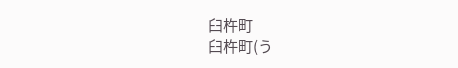臼杵町
臼杵町(う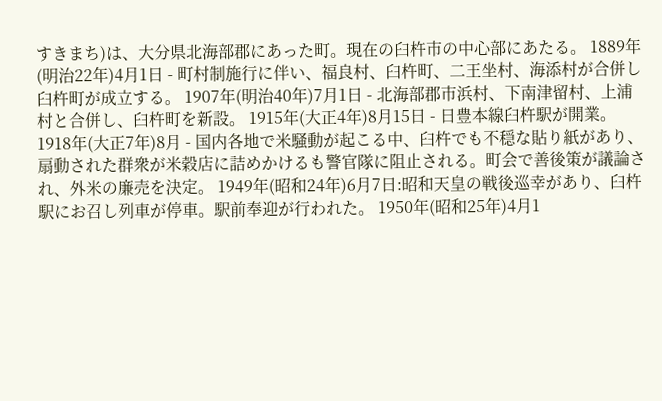すきまち)は、大分県北海部郡にあった町。現在の臼杵市の中心部にあたる。 1889年(明治22年)4月1日 - 町村制施行に伴い、福良村、臼杵町、二王坐村、海添村が合併し臼杵町が成立する。 1907年(明治40年)7月1日 - 北海部郡市浜村、下南津留村、上浦村と合併し、臼杵町を新設。 1915年(大正4年)8月15日 - 日豊本線臼杵駅が開業。 1918年(大正7年)8月 - 国内各地で米騒動が起こる中、臼杵でも不穏な貼り紙があり、扇動された群衆が米穀店に詰めかけるも警官隊に阻止される。町会で善後策が議論され、外米の廉売を決定。 1949年(昭和24年)6月7日:昭和天皇の戦後巡幸があり、臼杵駅にお召し列車が停車。駅前奉迎が行われた。 1950年(昭和25年)4月1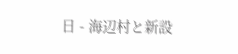日 - 海辺村と新設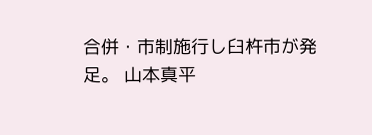合併・市制施行し臼杵市が発足。 山本真平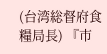(台湾総督府食糧局長) 『市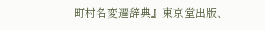町村名変遷辞典』東京堂出版、